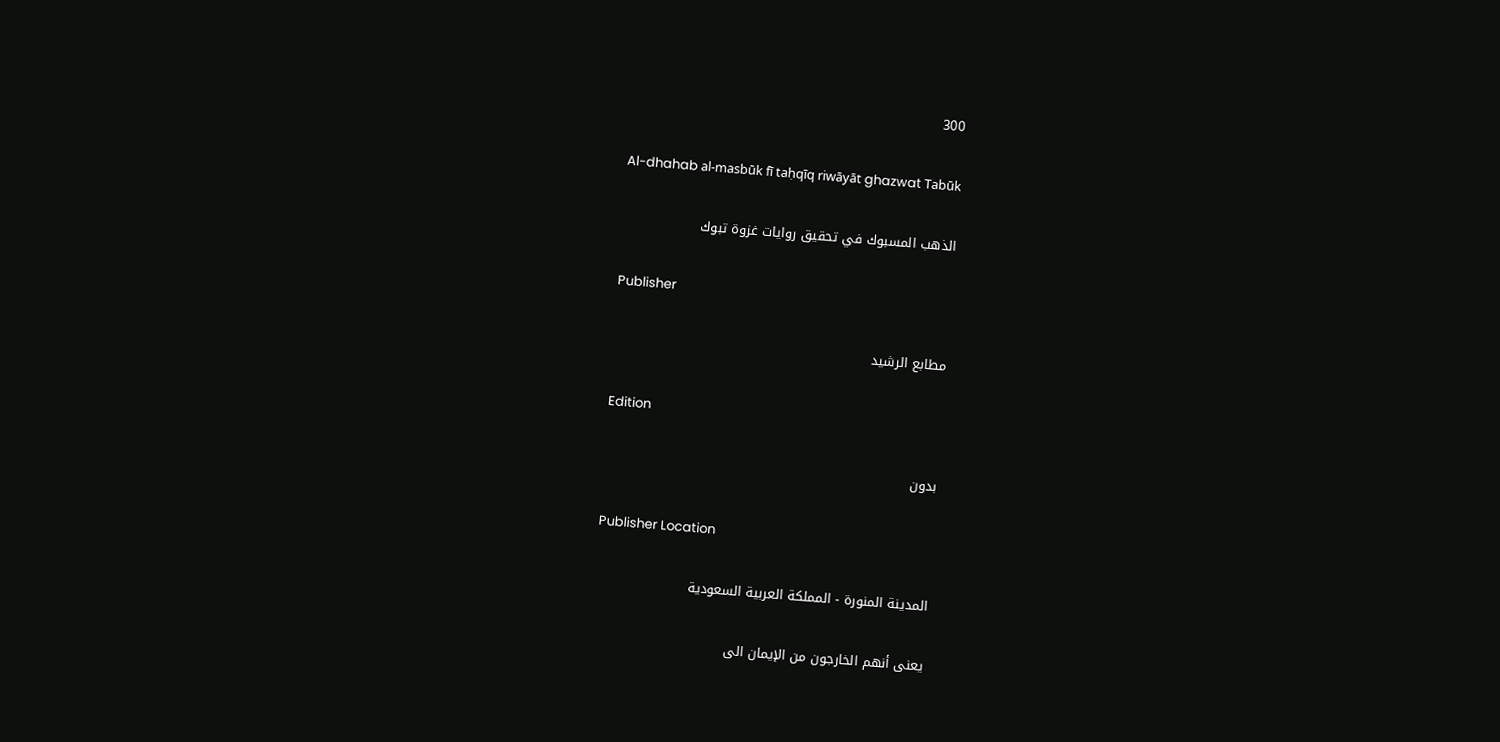300

Al-dhahab al-masbūk fī taḥqīq riwāyāt ghazwat Tabūk

الذهب المسبوك في تحقيق روايات غزوة تبوك

Publisher

مطابع الرشيد

Edition

بدون

Publisher Location

المدينة المنورة - المملكة العربية السعودية

يعنى أنهم الخارجون من الإيمان الى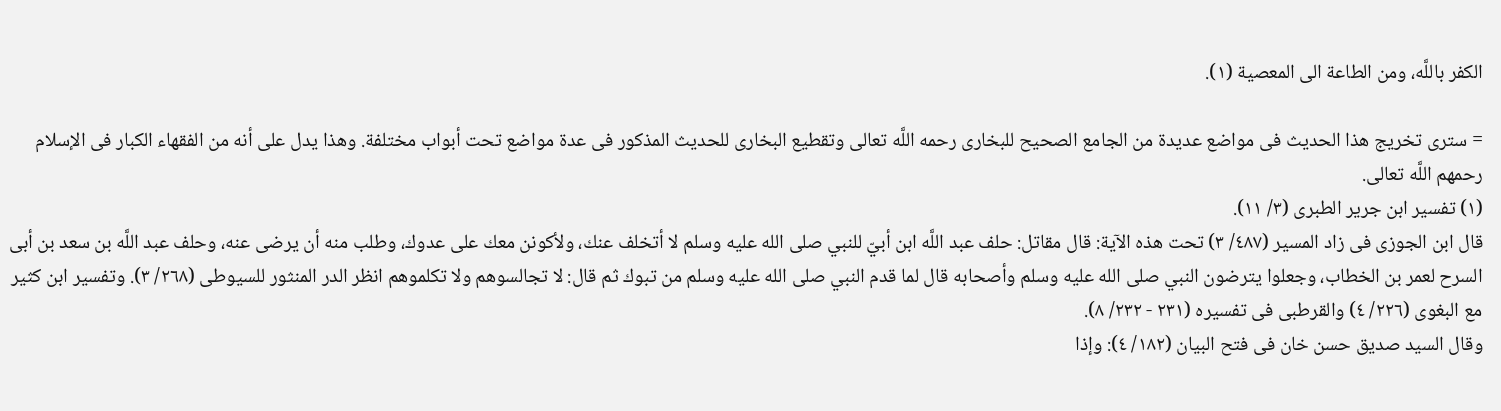الكفر باللَّه، ومن الطاعة الى المعصية (١).

= سترى تخريج هذا الحديث فى مواضع عديدة من الجامع الصحيح للبخارى رحمه اللَّه تعالى وتقطيع البخارى للحديث المذكور فى عدة مواضع تحت أبواب مختلفة. وهذا يدل على أنه من الفقهاء الكبار فى الإسلام رحمهم اللَّه تعالى.
(١) تفسير ابن جرير الطبرى (٣/ ١١).
قال ابن الجوزى فى زاد المسير (٤٨٧/ ٣) تحت هذه الآية: قال مقاتل: حلف عبد اللَّه ابن أبيّ للنبي صلى الله عليه وسلم لا أتخلف عنك، ولأكونن معك على عدوك، وطلب منه أن يرضى عنه، وحلف عبد اللَّه بن سعد بن أبى السرح لعمر بن الخطاب، وجعلوا يترضون النبي صلى الله عليه وسلم وأصحابه قال لما قدم النبي صلى الله عليه وسلم من تبوك ثم قال: لا تجالسوهم ولا تكلموهم انظر الدر المنثور للسيوطى (٢٦٨/ ٣). وتفسير ابن كثير مع البغوى (٢٢٦/ ٤) والقرطبى فى تفسيره (٢٣١ - ٢٣٢/ ٨).
وقال السيد صديق حسن خان فى فتح البيان (١٨٢/ ٤): وإذا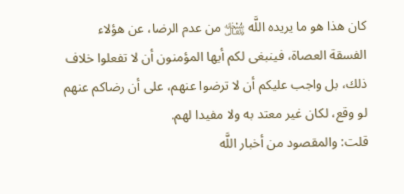كان هذا هو ما يريده اللَّه ﷾ من عدم الرضا، عن هؤلاء الفسقة العصاة، فينبغى لكم أيها المؤمنون أن لا تفعلوا خلاف ذلك، بل واجب عليكم أن لا ترضوا عنهم، على أن رضاكم عنهم لو وقع، لكان غير معتد به ولا مفيدا لهم.
قلت: والمقصود من أخبار اللَّه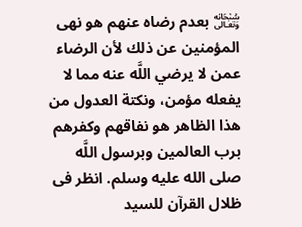﷾ بعدم رضاه عنهم هو نهى المؤمنين عن ذلك لأن الرضاء عمن لا يرضي اللَّه عنه مما لا يفعله مؤمن، ونكتة العدول من هذا الظاهر هو نفاقهم وكفرهم برب العالمين وبرسول اللَّه صلى الله عليه وسلم. انظر فى ظلال القرآن للسيد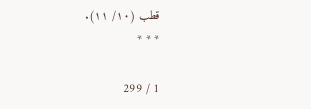قطب (١٠/ ١١).
* * *

1 / 299